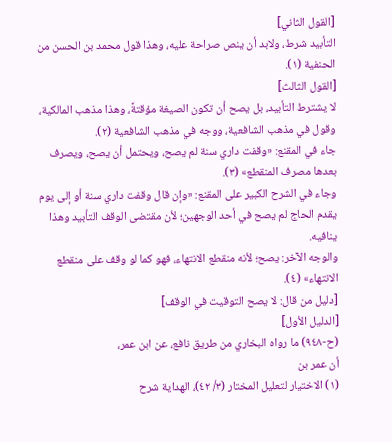[القول الثاني]
التأبيد شرط، ولابد أن ينص صراحة عليه، وهذا قول محمد بن الحسن من الحنفية (١).
[القول الثالث]
لا يشترط التأبيد، بل يصح أن تكون الصيغة مؤقتةً، وهذا مذهب المالكية، وقول في مذهب الشافعية، ووجه في مذهب الشافعية (٢).
جاء في المقنع: «وقفت داري سنة لم يصح، ويحتمل أن يصح، ويصرف بعدها مصرف المنقطع» (٣).
وجاء في الشرح الكبير على المقنع: «وإن قال وقفت داري سنة أو إلى يوم يقدم الحاج لم يصح في أحد الوجهين؛ لأن مقتضى الوقف التأبيد وهذا ينافيه.
والوجه الآخر: يصح؛ لأنه منقطع الانتهاء، فهو كما لو وقف على منقطع الانتهاء» (٤).
[دليل من قال: لا يصح التوقيت في الوقف]
[الدليل الأول]
(ح-٩٤٨) ما رواه البخاري من طريق نافع، عن ابن عمر،
أن عمر بن
(١) الاختيار لتعليل المختار (٣/ ٤٢)، الهداية شرح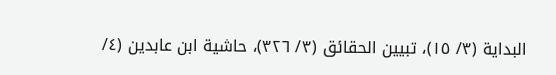البداية (٣/ ١٥)، تبيين الحقائق (٣/ ٣٢٦)، حاشية ابن عابدين (٤/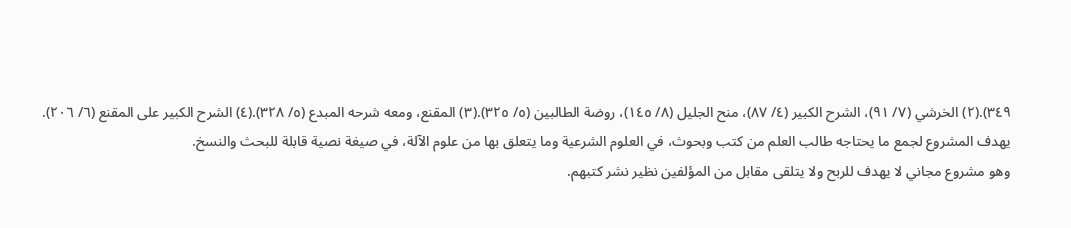٣٤٩).(٢) الخرشي (٧/ ٩١)، الشرح الكبير (٤/ ٨٧)، منح الجليل (٨/ ١٤٥)، روضة الطالبين (٥/ ٣٢٥).(٣) المقنع، ومعه شرحه المبدع (٥/ ٣٢٨).(٤) الشرح الكبير على المقنع (٦/ ٢٠٦).
يهدف المشروع لجمع ما يحتاجه طالب العلم من كتب وبحوث، في العلوم الشرعية وما يتعلق بها من علوم الآلة، في صيغة نصية قابلة للبحث والنسخ.
وهو مشروع مجاني لا يهدف للربح ولا يتلقى مقابل من المؤلفين نظير نشر كتبهم.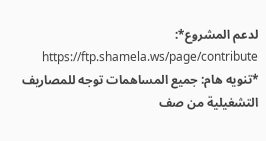لدعم المشروع*: https://ftp.shamela.ws/page/contribute
*تنويه هام: جميع المساهمات توجه للمصاريف التشغيلية من صف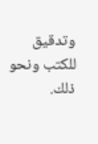وتدقيق للكتب ونحو ذلك.